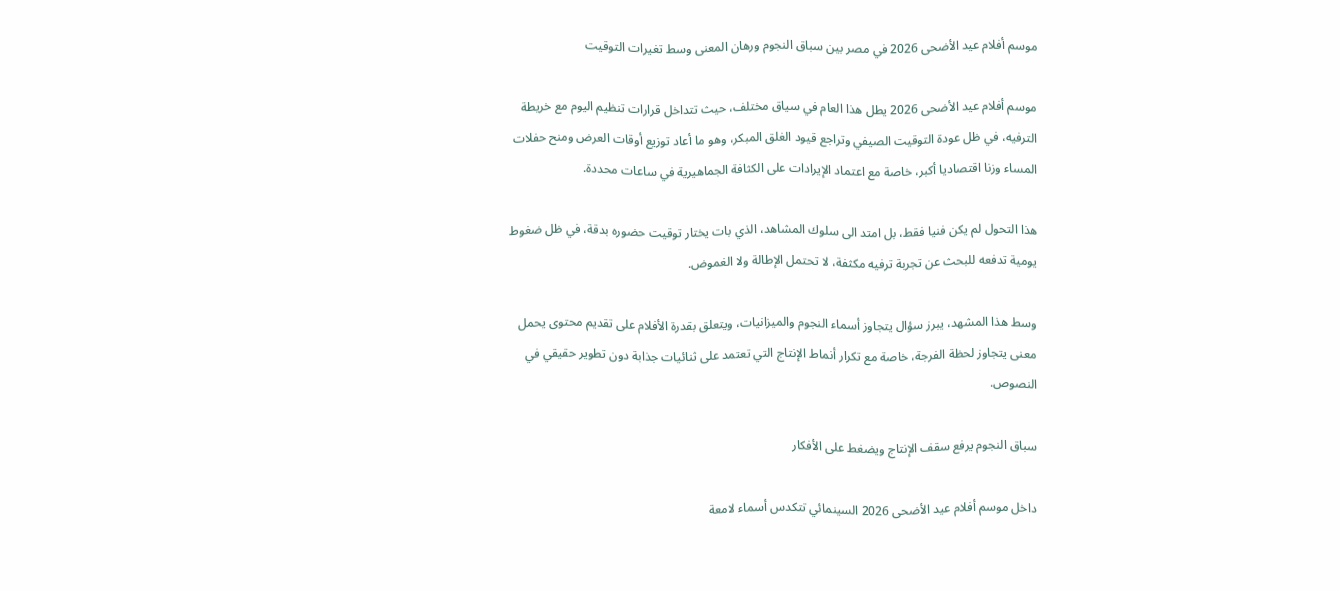موسم أفلام عيد الأضحى 2026 في مصر بين سباق النجوم ورهان المعنى وسط تغيرات التوقيت

موسم أفلام عيد الأضحى 2026 يطل هذا العام في سياق مختلف، حيث تتداخل قرارات تنظيم اليوم مع خريطة الترفيه، في ظل عودة التوقيت الصيفي وتراجع قيود الغلق المبكر، وهو ما أعاد توزيع أوقات العرض ومنح حفلات المساء وزنا اقتصاديا أكبر، خاصة مع اعتماد الإيرادات على الكثافة الجماهيرية في ساعات محددة.

هذا التحول لم يكن فنيا فقط، بل امتد الى سلوك المشاهد، الذي بات يختار توقيت حضوره بدقة، في ظل ضغوط يومية تدفعه للبحث عن تجربة ترفيه مكثفة، لا تحتمل الإطالة ولا الغموض.

وسط هذا المشهد، يبرز سؤال يتجاوز أسماء النجوم والميزانيات، ويتعلق بقدرة الأفلام على تقديم محتوى يحمل معنى يتجاوز لحظة الفرجة، خاصة مع تكرار أنماط الإنتاج التي تعتمد على ثنائيات جذابة دون تطوير حقيقي في النصوص.

سباق النجوم يرفع سقف الإنتاج ويضغط على الأفكار

داخل موسم أفلام عيد الأضحى 2026 السينمائي تتكدس أسماء لامعة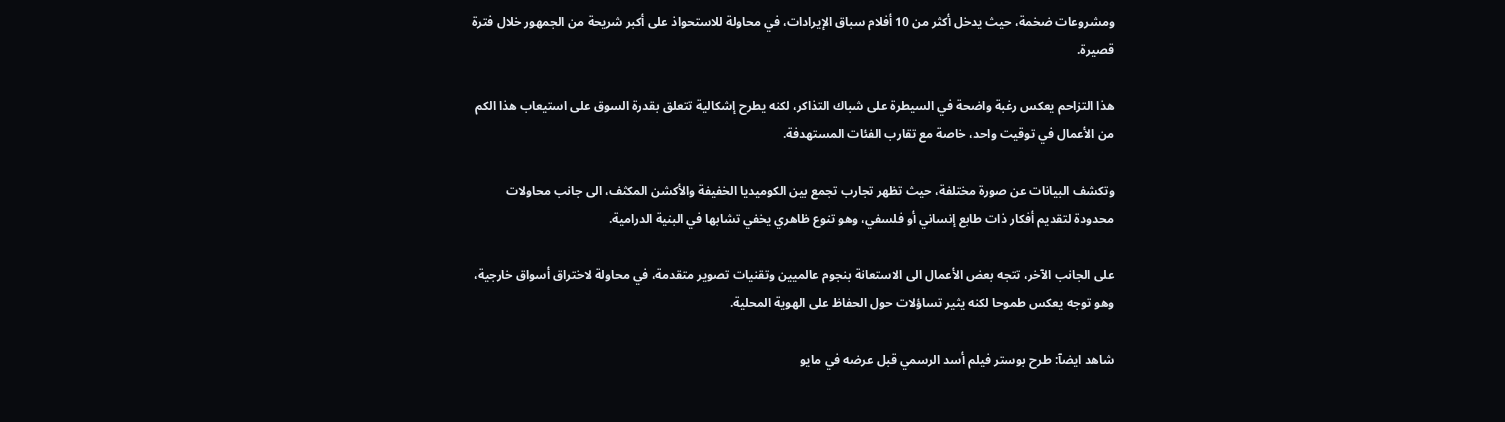ومشروعات ضخمة، حيث يدخل أكثر من 10 أفلام سباق الإيرادات، في محاولة للاستحواذ على أكبر شريحة من الجمهور خلال فترة قصيرة.

هذا التزاحم يعكس رغبة واضحة في السيطرة على شباك التذاكر، لكنه يطرح إشكالية تتعلق بقدرة السوق على استيعاب هذا الكم من الأعمال في توقيت واحد، خاصة مع تقارب الفئات المستهدفة.

وتكشف البيانات عن صورة مختلفة، حيث تظهر تجارب تجمع بين الكوميديا الخفيفة والأكشن المكثف، الى جانب محاولات محدودة لتقديم أفكار ذات طابع إنساني أو فلسفي، وهو تنوع ظاهري يخفي تشابها في البنية الدرامية.

على الجانب الآخر، تتجه بعض الأعمال الى الاستعانة بنجوم عالميين وتقنيات تصوير متقدمة، في محاولة لاختراق أسواق خارجية، وهو توجه يعكس طموحا لكنه يثير تساؤلات حول الحفاظ على الهوية المحلية.

شاهد ايضآ: طرح بوستر فيلم أسد الرسمي قبل عرضه في مايو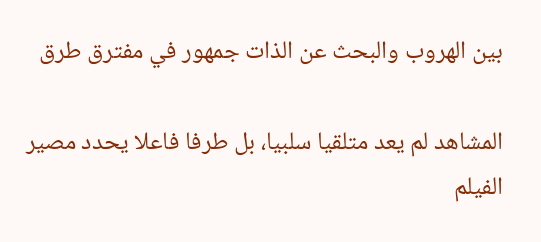بين الهروب والبحث عن الذات جمهور في مفترق طرق

المشاهد لم يعد متلقيا سلبيا، بل طرفا فاعلا يحدد مصير الفيلم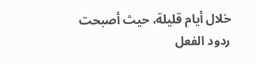خلال أيام قليلة، حيث أصبحت ردود الفعل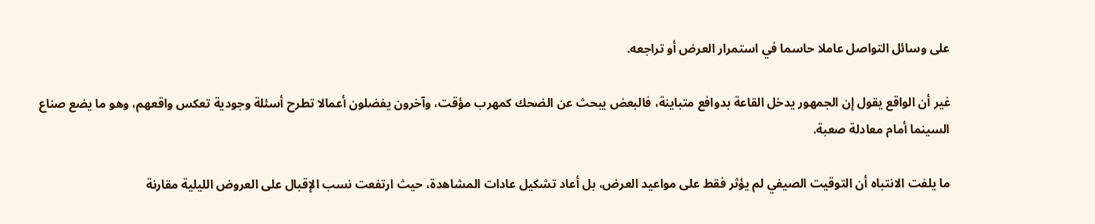على وسائل التواصل عاملا حاسما في استمرار العرض أو تراجعه.

غير أن الواقع يقول إن الجمهور يدخل القاعة بدوافع متباينة، فالبعض يبحث عن الضحك كمهرب مؤقت، وآخرون يفضلون أعمالا تطرح أسئلة وجودية تعكس واقعهم، وهو ما يضع صناع السينما أمام معادلة صعبة.

ما يلفت الانتباه أن التوقيت الصيفي لم يؤثر فقط على مواعيد العرض، بل أعاد تشكيل عادات المشاهدة، حيث ارتفعت نسب الإقبال على العروض الليلية مقارنة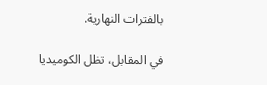بالفترات النهارية.

في المقابل، تظل الكوميديا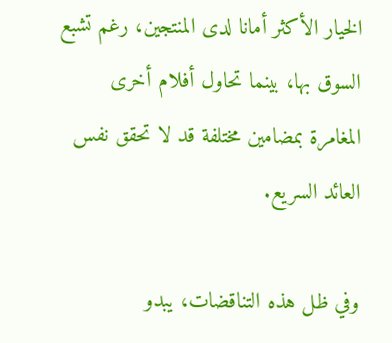الخيار الأكثر أمانا لدى المنتجين، رغم تشبع السوق بها، بينما تحاول أفلام أخرى المغامرة بمضامين مختلفة قد لا تحقق نفس العائد السريع.

وفي ظل هذه التناقضات، يبدو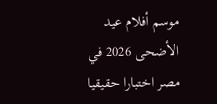موسم أفلام عيد الأضحى 2026 في مصر اختبارا حقيقيا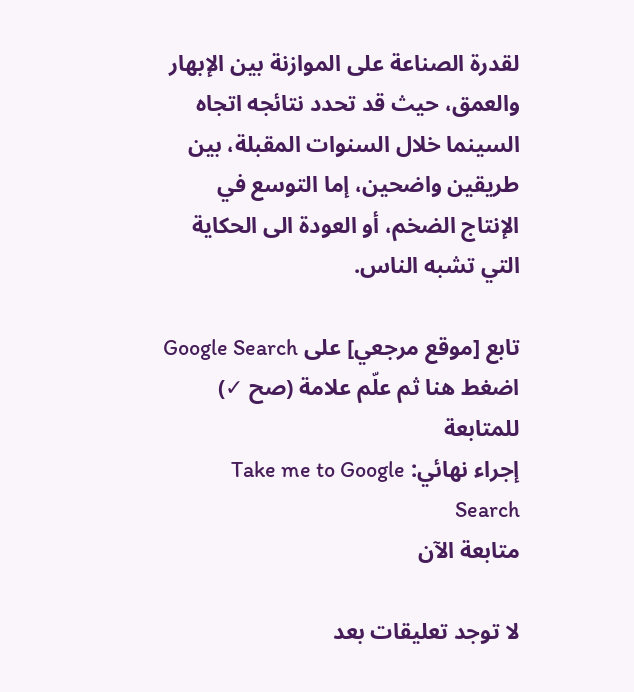لقدرة الصناعة على الموازنة بين الإبهار والعمق، حيث قد تحدد نتائجه اتجاه السينما خلال السنوات المقبلة، بين طريقين واضحين، إما التوسع في الإنتاج الضخم، أو العودة الى الحكاية التي تشبه الناس.

تابع [موقع مرجعي] على Google Search
اضغط هنا ثم علّم علامة (صح ✓) للمتابعة
إجراء نهائي: Take me to Google Search
متابعة الآن

لا توجد تعليقات بعد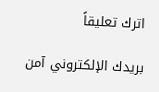اترك تعليقاً

بريدك الإلكتروني آمن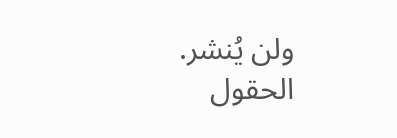ولن يُنشر. الحقول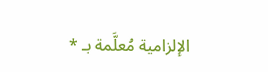الإلزامية مُعلَّمة بـ *